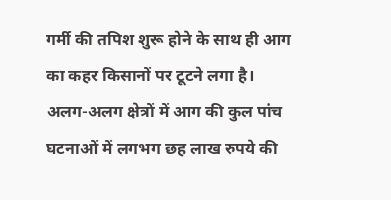गर्मी की तपिश शुरू होने के साथ ही आग का कहर किसानों पर टूटने लगा है। अलग-अलग क्षेत्रों में आग की कुल पांच घटनाओं में लगभग छह लाख रुपये की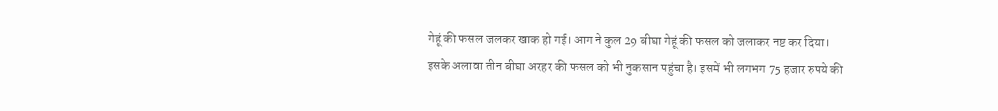गेहूं की फसल जलकर खाक हो गई। आग ने कुल 29 बीघा गेहूं की फसल को जलाकर नष्ट कर दिया।
इसके अलावा तीन बीघा अरहर की फसल को भी नुकसान पहुंचा है। इसमें भी लगभग 75 हजार रुपये की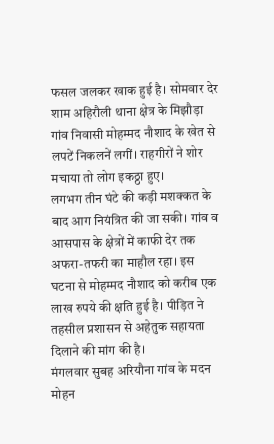फसल जलकर खाक हुई है। सोमवार देर शाम अहिरौली थाना क्षेत्र के मिझौड़ा गांव निवासी मोहम्मद नौशाद के खेत से लपटें निकलनें लगीं। राहगीरों ने शोर मचाया तो लोग इकठ्ठा हुए।
लगभग तीन घंटे की कड़ी मशक्कत के बाद आग नियंत्रित की जा सकी। गांव व आसपास के क्षेत्रों में काफी देर तक अफरा-तफरी का माहौल रहा। इस घटना से मोहम्मद नौशाद को करीब एक लाख रुपये की क्षति हुई है। पीड़ित ने तहसील प्रशासन से अहेतुक सहायता दिलाने की मांग की है।
मंगलवार सुबह अरियौना गांव के मदन मोहन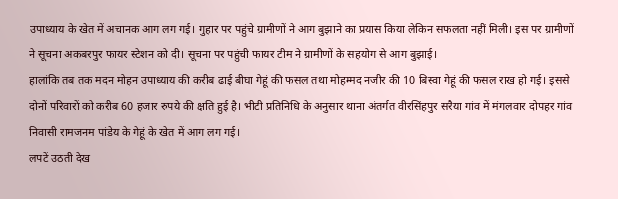उपाध्याय के खेत में अचानक आग लग गई। गुहार पर पहुंचे ग्रामीणों ने आग बुझाने का प्रयास किया लेकिन सफलता नहीं मिली। इस पर ग्रामीणों ने सूचना अकबरपुर फायर स्टेशन को दी। सूचना पर पहुंची फायर टीम ने ग्रामीणों के सहयोग से आग बुझाई।
हालांकि तब तक मदन मोहन उपाध्याय की करीब ढाई बीघा गेहूं की फसल तथा मोहम्मद नजीर की 10 बिस्वा गेहूं की फसल राख हो गई। इससे दोनों परिवारों को करीब 60 हजार रुपये की क्षति हुई है। भीटी प्रतिनिधि के अनुसार थाना अंतर्गत वीरसिंहपुर सरैया गांव में मंगलवार दोपहर गांव निवासी रामजनम पांडेय के गेहूं के खेत में आग लग गई।
लपटें उठती देख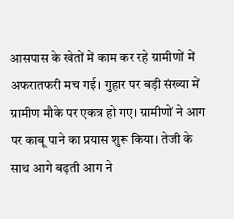आसपास के खेतों में काम कर रहे ग्रामीणों में अफरातफरी मच गई। गुहार पर बड़ी संख्या में ग्रामीण मौके पर एकत्र हो गए। ग्रामीणों ने आग पर काबू पाने का प्रयास शुरू किया। तेजी के साथ आगे बढ़ती आग ने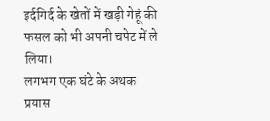इर्दगिर्द के खेतों में खड़ी गेहूं की फसल को भी अपनी चपेट में ले लिया।
लगभग एक घंटे के अथक प्रयास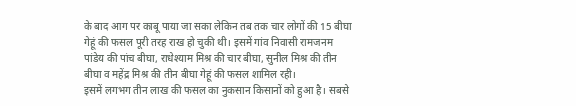के बाद आग पर काबू पाया जा सका लेकिन तब तक चार लोगों की 15 बीघा गेहूं की फसल पूरी तरह राख हो चुकी थी। इसमें गांव निवासी रामजनम पांडेय की पांच बीघा, राधेश्याम मिश्र की चार बीघा, सुनील मिश्र की तीन बीघा व महेंद्र मिश्र की तीन बीघा गेहूं की फसल शामिल रही।
इसमें लगभग तीन लाख की फसल का नुकसान किसानों को हुआ है। सबसे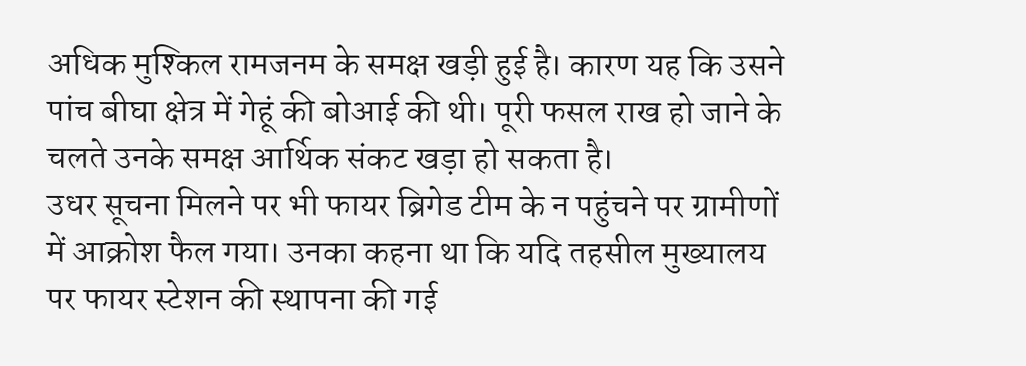अधिक मुश्किल रामजनम के समक्ष खड़ी हुई है। कारण यह कि उसने पांच बीघा क्षेत्र में गेहूं की बोआई की थी। पूरी फसल राख हो जाने के चलते उनके समक्ष आर्थिक संकट खड़ा हो सकता है।
उधर सूचना मिलने पर भी फायर ब्रिगेड टीम के न पहुंचने पर ग्रामीणों में आक्रोश फैल गया। उनका कहना था कि यदि तहसील मुख्यालय पर फायर स्टेशन की स्थापना की गई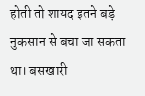होती तो शायद इतने बड़े नुकसान से बचा जा सकता था। बसखारी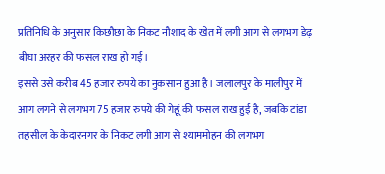प्रतिनिधि के अनुसार किछौछा के निकट नौशाद के खेत में लगी आग से लगभग डेढ़ बीघा अरहर की फसल राख हो गई।
इससे उसे करीब 45 हजार रुपये का नुकसान हुआ है। जलालपुर के मालीपुर में आग लगने से लगभग 75 हजार रुपये की गेहूं की फसल राख हुई है, जबकि टांडा तहसील के केदारनगर के निकट लगी आग से श्याममोहन की लगभग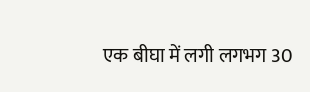एक बीघा में लगी लगभग 30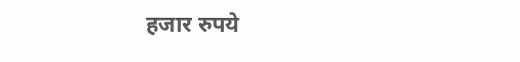हजार रुपये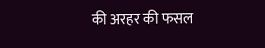की अरहर की फसल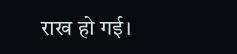राख हो गई।